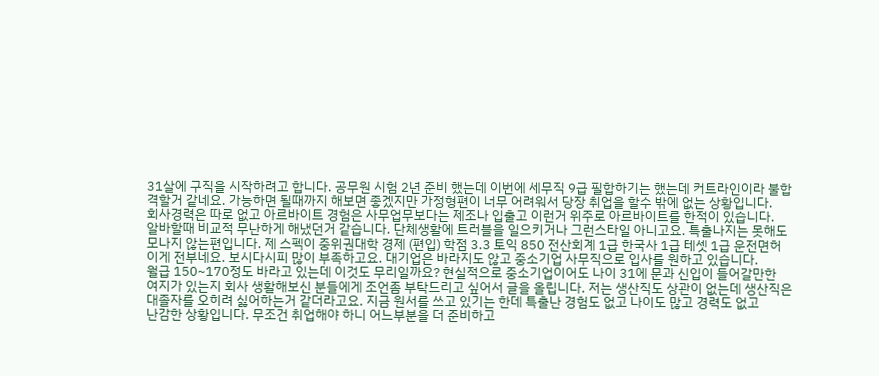31살에 구직을 시작하려고 합니다. 공무원 시험 2년 준비 했는데 이번에 세무직 9급 필합하기는 했는데 커트라인이라 불합
격할거 같네요. 가능하면 될때까지 해보면 좋겠지만 가정형편이 너무 어려워서 당장 취업을 할수 밖에 없는 상황입니다.
회사경력은 따로 없고 아르바이트 경험은 사무업무보다는 제조나 입출고 이런거 위주로 아르바이트를 한적이 있습니다.
알바할때 비교적 무난하게 해냈던거 같습니다. 단체생활에 트러블을 일으키거나 그런스타일 아니고요. 특출나지는 못해도
모나지 않는편입니다. 제 스펙이 중위권대학 경제 (편입) 학점 3.3 토익 850 전산회계 1급 한국사 1급 테셋 1급 운전면허
이게 전부네요. 보시다시피 많이 부족하고요. 대기업은 바라지도 않고 중소기업 사무직으로 입사를 원하고 있습니다.
월급 150~170정도 바라고 있는데 이것도 무리일까요? 현실적으로 중소기업이어도 나이 31에 문과 신입이 들어갈만한
여지가 있는지 회사 생활해보신 분들에게 조언좀 부탁드리고 싶어서 글을 올립니다. 저는 생산직도 상관이 없는데 생산직은
대졸자를 오히려 싫어하는거 같더라고요. 지금 원서를 쓰고 있기는 한데 특출난 경험도 없고 나이도 많고 경력도 없고
난감한 상황입니다. 무조건 취업해야 하니 어느부분을 더 준비하고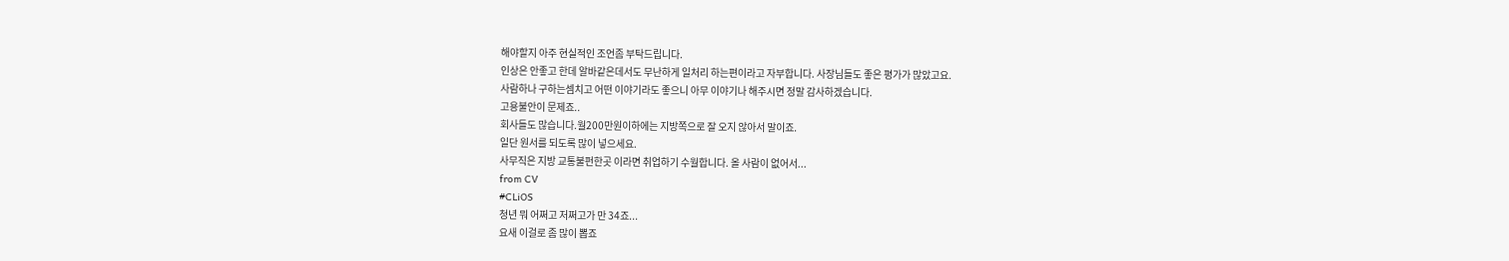해야할지 아주 현실적인 조언좀 부탁드립니다.
인상은 안좋고 한데 알바같은데서도 무난하게 일처리 하는편이라고 자부합니다. 사장님들도 좋은 평가가 많았고요.
사람하나 구하는셈치고 어떤 이야기라도 좋으니 아무 이야기나 해주시면 정말 감사하겠습니다.
고용불안이 문제죠..
회사들도 많습니다.월200만원이하에는 지방쪽으로 잘 오지 않아서 말이죠.
일단 원서를 되도록 많이 넣으세요.
사무직은 지방 교통불펀한곳 이라면 취업하기 수월합니다. 올 사람이 없어서...
from CV
#CLiOS
청년 뭐 어쩌고 저쩌고가 만 34죠...
요새 이걸로 좀 많이 뽑죠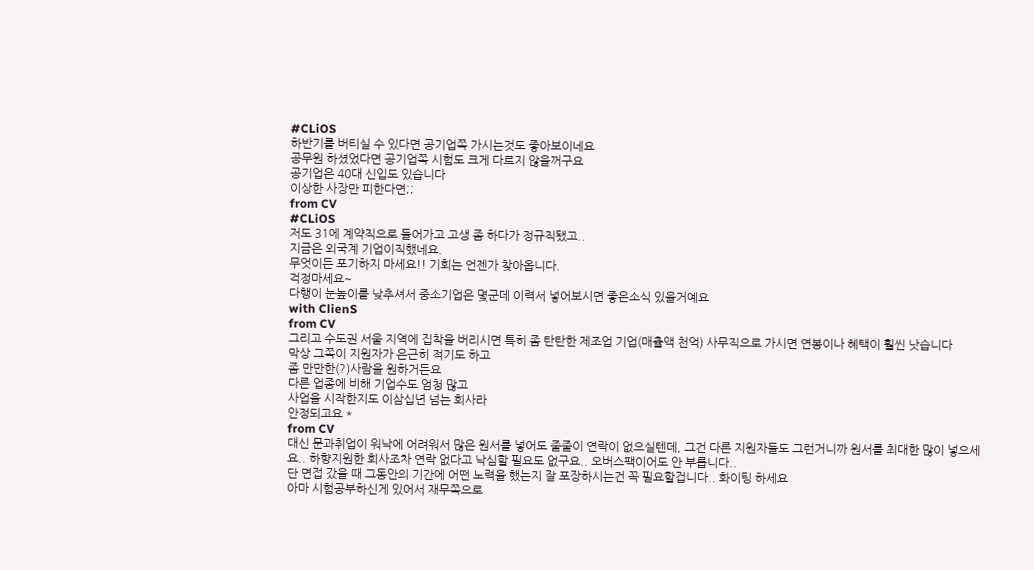#CLiOS
하반기를 버티실 수 있다면 공기업쪽 가시는것도 좋아보이네요
공무원 하셨었다면 공기업쪽 시험도 크게 다르지 않을꺼구요
공기업은 40대 신입도 있습니다
이상한 사장만 피한다면;;
from CV
#CLiOS
저도 31에 계약직으로 들어가고 고생 좀 하다가 정규직됐고..
지금은 외국계 기업이직했네요.
무엇이든 포기하지 마세요!! 기회는 언젠가 찾아옵니다.
걱정마세요~
다행이 눈높이를 낮추셔서 중소기업은 몇군데 이력서 넣어보시면 좋은소식 있을거예요
with ClienS
from CV
그리고 수도권 서울 지역에 집착을 버리시면 특히 좀 탄탄한 제조업 기업(매츌액 천억) 사무직으로 가시면 연봉이나 혜택이 훨씬 낫습니다
막상 그쪽이 지원자가 은근히 적기도 하고
좀 만만한(?)사람을 원하거든요
다른 업종에 비해 기업수도 엄청 많고
사업을 시작한지도 이삼십년 넘는 회사라
안정되고요 *
from CV
대신 문과취업이 워낙에 어려워서 많은 원서를 넣어도 줄줄이 연락이 없으실텐데, 그건 다른 지원자들도 그런거니까 원서를 최대한 많이 넣으세요.. 하향지원한 회사조차 연락 없다고 낙심할 필요도 없구요.. 오버스팩이어도 안 부릅니다..
단 면접 갔을 때 그동안의 기간에 어떤 노력을 했는지 잘 포장하시는건 꼭 필요할겁니다.. 화이팅 하세요
아마 시험공부하신게 있어서 재무쪽으로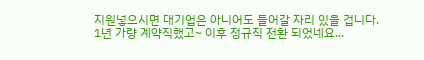지원넣으시면 대기업은 아니어도 들어갈 자리 있을 겁니다.
1년 가량 계약직했고~ 이후 정규직 전환 되었네요...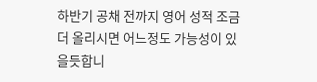하반기 공채 전까지 영어 성적 조금 더 올리시면 어느정도 가능성이 있을듯합니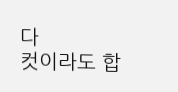다
컷이라도 합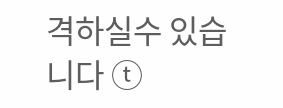격하실수 있습니다 ⓣ